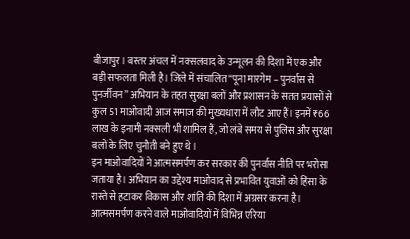बीजापुर। बस्तर अंचल में नक्सलवाद के उन्मूलन की दिशा में एक और बड़ी सफलता मिली है। जिले में संचालित “पूना मारगेम – पुनर्वास से पुनर्जीवन” अभियान के तहत सुरक्षा बलों और प्रशासन के सतत प्रयासों से कुल 51 माओवादी आज समाज की मुख्यधारा में लौट आए हैं। इनमें ₹66 लाख के इनामी नक्सली भी शामिल हैं, जो लंबे समय से पुलिस और सुरक्षा बलों के लिए चुनौती बने हुए थे।
इन माओवादियों ने आत्मसमर्पण कर सरकार की पुनर्वास नीति पर भरोसा जताया है। अभियान का उद्देश्य माओवाद से प्रभावित युवाओं को हिंसा के रास्ते से हटाकर विकास और शांति की दिशा में अग्रसर करना है। आत्मसमर्पण करने वाले माओवादियों में विभिन्न एरिया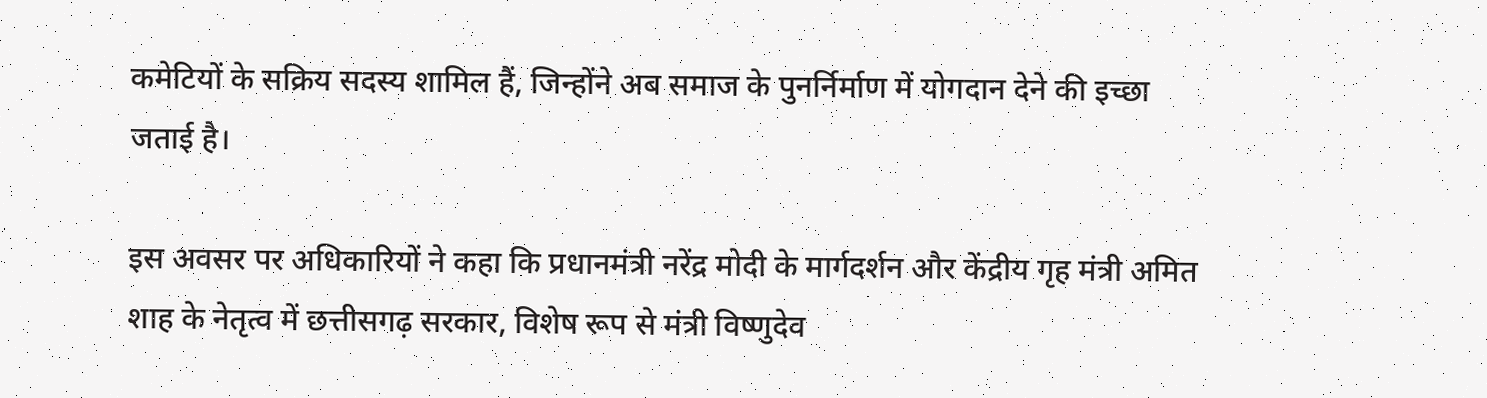कमेटियों के सक्रिय सदस्य शामिल हैं, जिन्होंने अब समाज के पुनर्निर्माण में योगदान देने की इच्छा जताई है।

इस अवसर पर अधिकारियों ने कहा कि प्रधानमंत्री नरेंद्र मोदी के मार्गदर्शन और केंद्रीय गृह मंत्री अमित शाह के नेतृत्व में छत्तीसगढ़ सरकार, विशेष रूप से मंत्री विष्णुदेव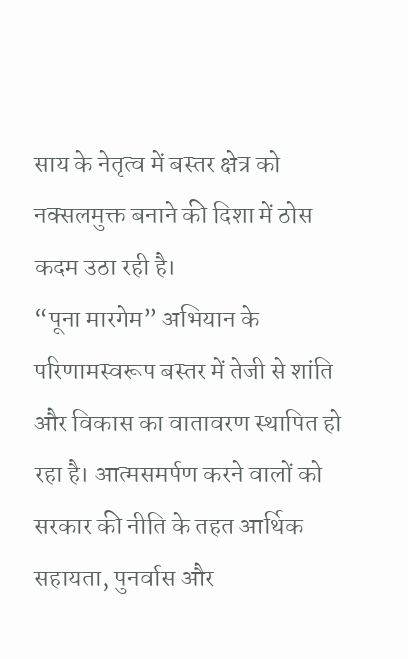साय के नेतृत्व में बस्तर क्षेत्र को नक्सलमुक्त बनाने की दिशा में ठोस कदम उठा रही है।
“पूना मारगेम” अभियान के परिणामस्वरूप बस्तर में तेजी से शांति और विकास का वातावरण स्थापित हो रहा है। आत्मसमर्पण करने वालों को सरकार की नीति के तहत आर्थिक सहायता, पुनर्वास और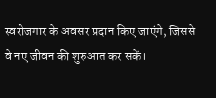स्वरोजगार के अवसर प्रदान किए जाएंगे, जिससे वे नए जीवन की शुरुआत कर सकें।